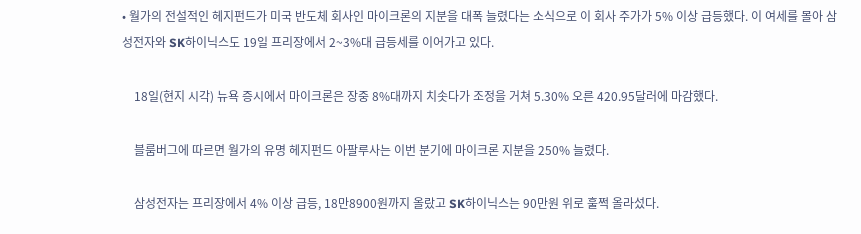• 월가의 전설적인 헤지펀드가 미국 반도체 회사인 마이크론의 지분을 대폭 늘렸다는 소식으로 이 회사 주가가 5% 이상 급등했다. 이 여세를 몰아 삼성전자와 SK하이닉스도 19일 프리장에서 2~3%대 급등세를 이어가고 있다.

    18일(현지 시각) 뉴욕 증시에서 마이크론은 장중 8%대까지 치솟다가 조정을 거쳐 5.30% 오른 420.95달러에 마감했다.

    블룸버그에 따르면 월가의 유명 헤지펀드 아팔루사는 이번 분기에 마이크론 지분을 250% 늘렸다.

    삼성전자는 프리장에서 4% 이상 급등, 18만8900원까지 올랐고 SK하이닉스는 90만원 위로 훌쩍 올라섰다.